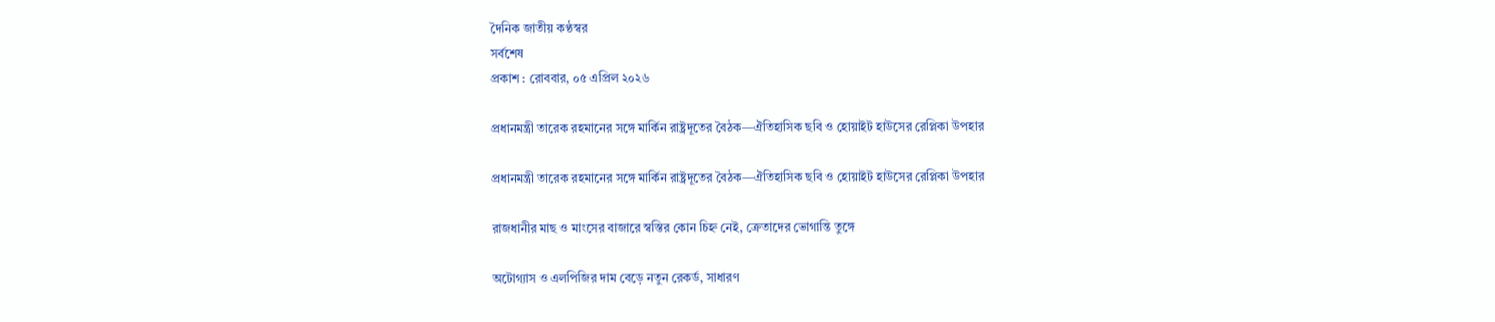দৈনিক জাতীয় কণ্ঠস্বর
সর্বশেষ
প্রকাশ : রোববার, ০৫ এপ্রিল ২০২৬

প্রধানমন্ত্রী তারেক রহমানের সঙ্গে মার্কিন রাষ্ট্রদূতের বৈঠক—ঐতিহাসিক ছবি ও হোয়াইট হাউসের রেপ্লিকা উপহার

প্রধানমন্ত্রী তারেক রহমানের সঙ্গে মার্কিন রাষ্ট্রদূতের বৈঠক—ঐতিহাসিক ছবি ও হোয়াইট হাউসের রেপ্লিকা উপহার

রাজধানীর মাছ ও মাংসের বাজারে স্বস্তির কোন চিহ্ন নেই, ক্রেতাদের ভোগান্তি তুঙ্গে

অটোগ্যাস ও এলপিজির দাম বেড়ে নতুন রেকর্ড, সাধারণ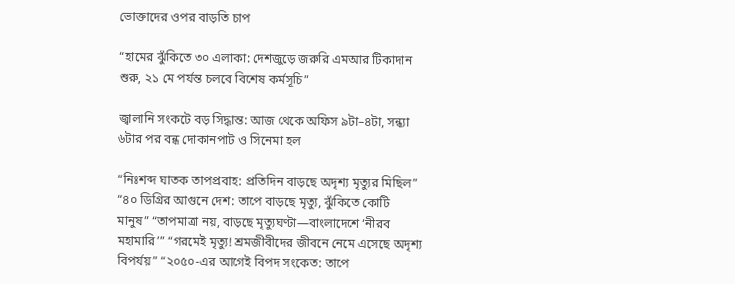ভোক্তাদের ওপর বাড়তি চাপ

“হামের ঝুঁকিতে ৩০ এলাকা: দেশজুড়ে জরুরি এমআর টিকাদান শুরু, ২১ মে পর্যন্ত চলবে বিশেষ কর্মসূচি”

জ্বালানি সংকটে বড় সিদ্ধান্ত: আজ থেকে অফিস ৯টা–৪টা, সন্ধ্যা ৬টার পর বন্ধ দোকানপাট ও সিনেমা হল

“নিঃশব্দ ঘাতক তাপপ্রবাহ: প্রতিদিন বাড়ছে অদৃশ্য মৃত্যুর মিছিল” “৪০ ডিগ্রির আগুনে দেশ: তাপে বাড়ছে মৃত্যু, ঝুঁকিতে কোটি মানুষ” “তাপমাত্রা নয়, বাড়ছে মৃত্যুঘণ্টা—বাংলাদেশে ‘নীরব মহামারি’” “গরমেই মৃত্যু! শ্রমজীবীদের জীবনে নেমে এসেছে অদৃশ্য বিপর্যয়” “২০৫০-এর আগেই বিপদ সংকেত: তাপে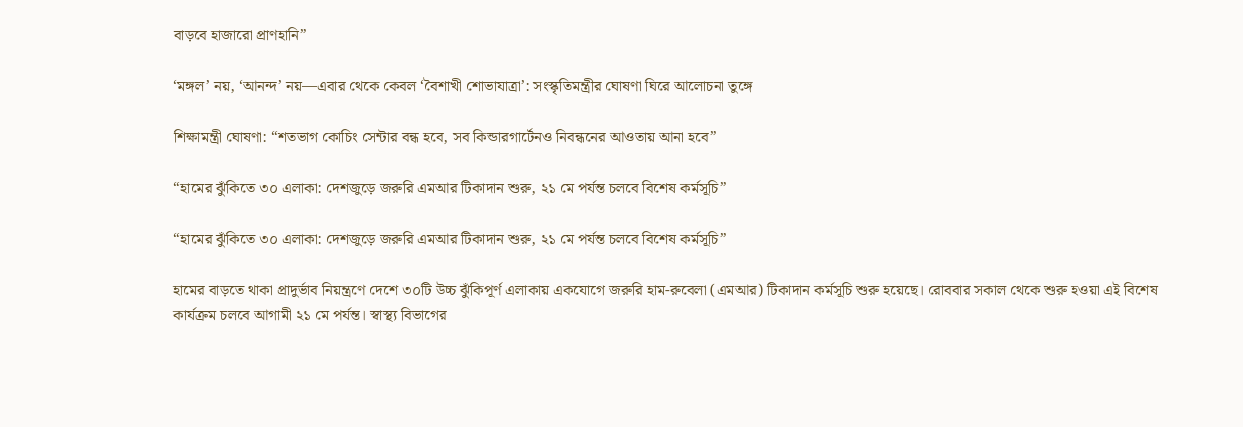বাড়বে হাজারো প্রাণহানি”

‘মঙ্গল’ নয়, ‘আনন্দ’ নয়—এবার থেকে কেবল ‘বৈশাখী শোভাযাত্রা’: সংস্কৃতিমন্ত্রীর ঘোষণা ঘিরে আলোচনা তুঙ্গে

শিক্ষামন্ত্রী ঘোষণা: “শতভাগ কোচিং সেন্টার বন্ধ হবে, সব কিন্ডারগার্টেনও নিবন্ধনের আওতায় আনা হবে”

“হামের ঝুঁকিতে ৩০ এলাকা: দেশজুড়ে জরুরি এমআর টিকাদান শুরু, ২১ মে পর্যন্ত চলবে বিশেষ কর্মসূচি”

“হামের ঝুঁকিতে ৩০ এলাকা: দেশজুড়ে জরুরি এমআর টিকাদান শুরু, ২১ মে পর্যন্ত চলবে বিশেষ কর্মসূচি”

হামের বাড়তে থাকা প্রাদুর্ভাব নিয়ন্ত্রণে দেশে ৩০টি উচ্চ ঝুঁকিপূর্ণ এলাকায় একযোগে জরুরি হাম-রুবেলা (এমআর) টিকাদান কর্মসূচি শুরু হয়েছে। রোববার সকাল থেকে শুরু হওয়া এই বিশেষ কার্যক্রম চলবে আগামী ২১ মে পর্যন্ত। স্বাস্থ্য বিভাগের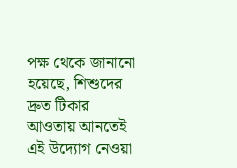পক্ষ থেকে জানানো হয়েছে, শিশুদের দ্রুত টিকার আওতায় আনতেই এই উদ্যোগ নেওয়া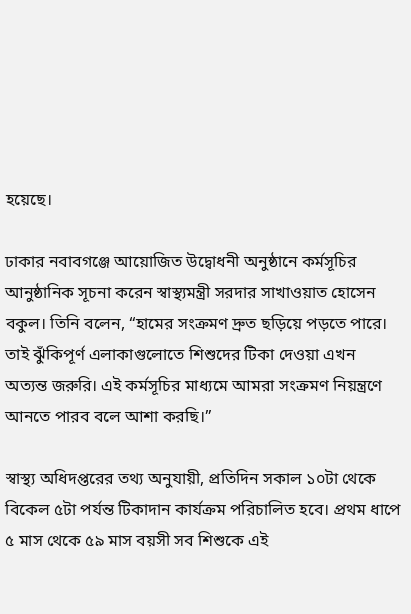হয়েছে।

ঢাকার নবাবগঞ্জে আয়োজিত উদ্বোধনী অনুষ্ঠানে কর্মসূচির আনুষ্ঠানিক সূচনা করেন স্বাস্থ্যমন্ত্রী সরদার সাখাওয়াত হোসেন বকুল। তিনি বলেন, “হামের সংক্রমণ দ্রুত ছড়িয়ে পড়তে পারে। তাই ঝুঁকিপূর্ণ এলাকাগুলোতে শিশুদের টিকা দেওয়া এখন অত্যন্ত জরুরি। এই কর্মসূচির মাধ্যমে আমরা সংক্রমণ নিয়ন্ত্রণে আনতে পারব বলে আশা করছি।”

স্বাস্থ্য অধিদপ্তরের তথ্য অনুযায়ী, প্রতিদিন সকাল ১০টা থেকে বিকেল ৫টা পর্যন্ত টিকাদান কার্যক্রম পরিচালিত হবে। প্রথম ধাপে ৫ মাস থেকে ৫৯ মাস বয়সী সব শিশুকে এই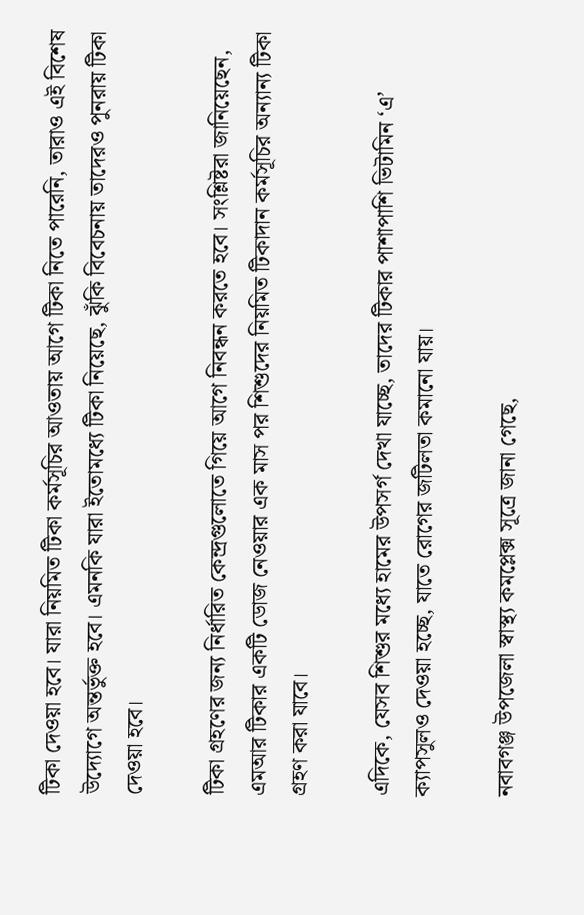টিকা দেওয়া হবে। যারা নিয়মিত টিকা কর্মসূচির আওতায় আগে টিকা নিতে পারেনি, তারাও এই বিশেষ উদ্যোগে অন্তর্ভুক্ত হবে। এমনকি যারা ইতোমধ্যে টিকা নিয়েছে, ঝুঁকি বিবেচনায় তাদেরও পুনরায় টিকা দেওয়া হবে।

টিকা গ্রহণের জন্য নির্ধারিত কেন্দ্রগুলোতে গিয়ে আগে নিবন্ধন করতে হবে। সংশ্লিষ্টরা জানিয়েছেন, এমআর টিকার একটি ডোজ নেওয়ার এক মাস পর শিশুদের নিয়মিত টিকাদান কর্মসূচির অন্যান্য টিকা গ্রহণ করা যাবে।

এদিকে, যেসব শিশুর মধ্যে হামের উপসর্গ দেখা যাচ্ছে, তাদের টিকার পাশাপাশি ভিটামিন ‘এ’ ক্যাপসুলও দেওয়া হচ্ছে, যাতে রোগের জটিলতা কমানো যায়।

নবাবগঞ্জ উপজেলা স্বাস্থ্য কমপ্লেক্স সূত্রে জানা গেছে,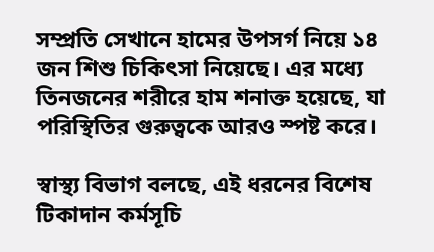সম্প্রতি সেখানে হামের উপসর্গ নিয়ে ১৪ জন শিশু চিকিৎসা নিয়েছে। এর মধ্যে তিনজনের শরীরে হাম শনাক্ত হয়েছে, যা পরিস্থিতির গুরুত্বকে আরও স্পষ্ট করে।

স্বাস্থ্য বিভাগ বলছে, এই ধরনের বিশেষ টিকাদান কর্মসূচি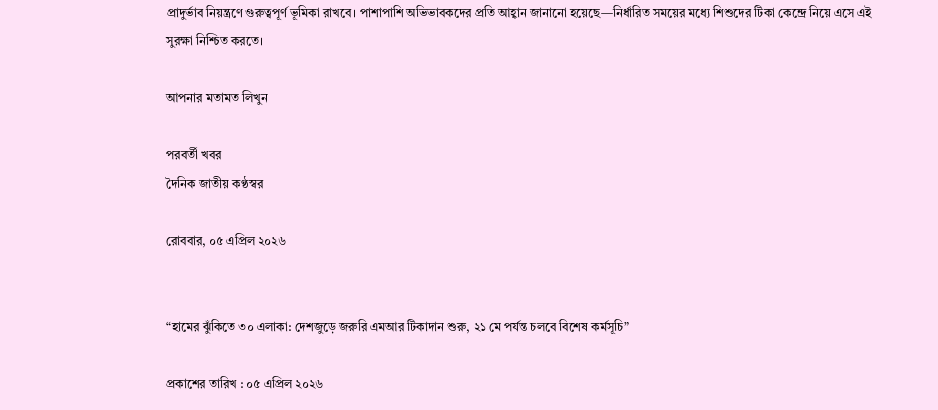প্রাদুর্ভাব নিয়ন্ত্রণে গুরুত্বপূর্ণ ভূমিকা রাখবে। পাশাপাশি অভিভাবকদের প্রতি আহ্বান জানানো হয়েছে—নির্ধারিত সময়ের মধ্যে শিশুদের টিকা কেন্দ্রে নিয়ে এসে এই সুরক্ষা নিশ্চিত করতে।

আপনার মতামত লিখুন

পরবর্তী খবর
দৈনিক জাতীয় কণ্ঠস্বর

রোববার, ০৫ এপ্রিল ২০২৬


“হামের ঝুঁকিতে ৩০ এলাকা: দেশজুড়ে জরুরি এমআর টিকাদান শুরু, ২১ মে পর্যন্ত চলবে বিশেষ কর্মসূচি”

প্রকাশের তারিখ : ০৫ এপ্রিল ২০২৬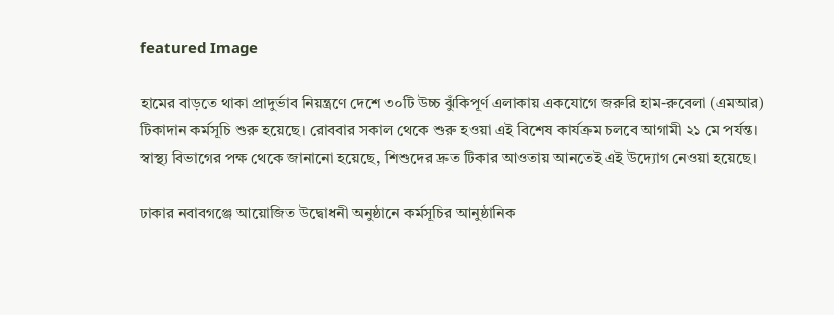featured Image

হামের বাড়তে থাকা প্রাদুর্ভাব নিয়ন্ত্রণে দেশে ৩০টি উচ্চ ঝুঁকিপূর্ণ এলাকায় একযোগে জরুরি হাম-রুবেলা (এমআর) টিকাদান কর্মসূচি শুরু হয়েছে। রোববার সকাল থেকে শুরু হওয়া এই বিশেষ কার্যক্রম চলবে আগামী ২১ মে পর্যন্ত। স্বাস্থ্য বিভাগের পক্ষ থেকে জানানো হয়েছে, শিশুদের দ্রুত টিকার আওতায় আনতেই এই উদ্যোগ নেওয়া হয়েছে।

ঢাকার নবাবগঞ্জে আয়োজিত উদ্বোধনী অনুষ্ঠানে কর্মসূচির আনুষ্ঠানিক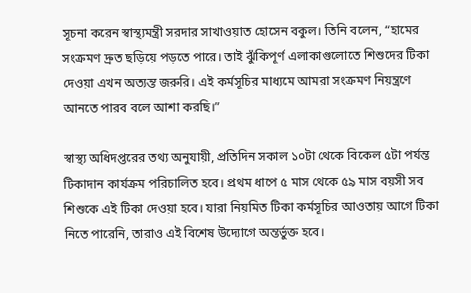সূচনা করেন স্বাস্থ্যমন্ত্রী সরদার সাখাওয়াত হোসেন বকুল। তিনি বলেন, “হামের সংক্রমণ দ্রুত ছড়িয়ে পড়তে পারে। তাই ঝুঁকিপূর্ণ এলাকাগুলোতে শিশুদের টিকা দেওয়া এখন অত্যন্ত জরুরি। এই কর্মসূচির মাধ্যমে আমরা সংক্রমণ নিয়ন্ত্রণে আনতে পারব বলে আশা করছি।”

স্বাস্থ্য অধিদপ্তরের তথ্য অনুযায়ী, প্রতিদিন সকাল ১০টা থেকে বিকেল ৫টা পর্যন্ত টিকাদান কার্যক্রম পরিচালিত হবে। প্রথম ধাপে ৫ মাস থেকে ৫৯ মাস বয়সী সব শিশুকে এই টিকা দেওয়া হবে। যারা নিয়মিত টিকা কর্মসূচির আওতায় আগে টিকা নিতে পারেনি, তারাও এই বিশেষ উদ্যোগে অন্তর্ভুক্ত হবে।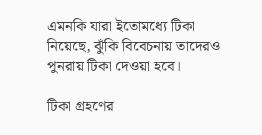এমনকি যারা ইতোমধ্যে টিকা নিয়েছে, ঝুঁকি বিবেচনায় তাদেরও পুনরায় টিকা দেওয়া হবে।

টিকা গ্রহণের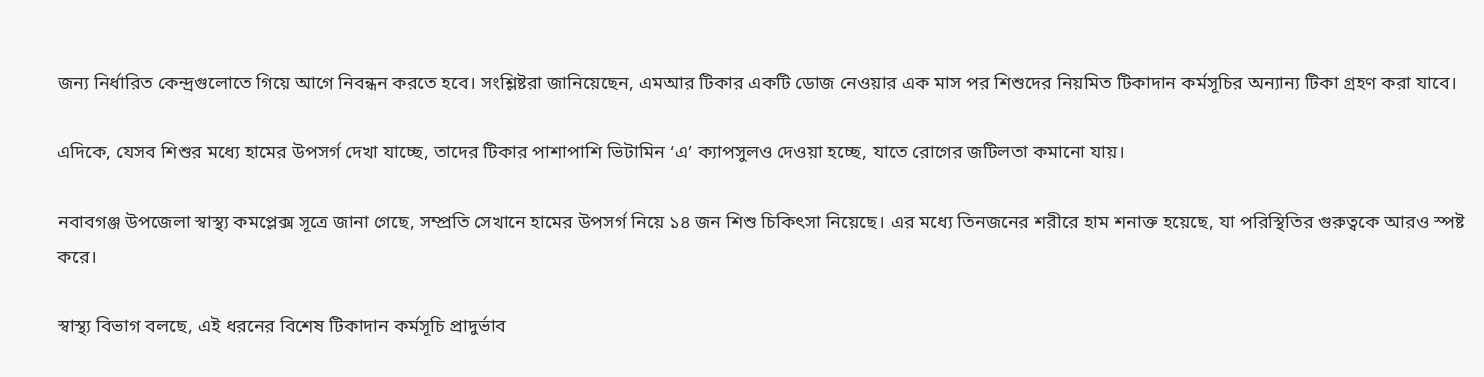জন্য নির্ধারিত কেন্দ্রগুলোতে গিয়ে আগে নিবন্ধন করতে হবে। সংশ্লিষ্টরা জানিয়েছেন, এমআর টিকার একটি ডোজ নেওয়ার এক মাস পর শিশুদের নিয়মিত টিকাদান কর্মসূচির অন্যান্য টিকা গ্রহণ করা যাবে।

এদিকে, যেসব শিশুর মধ্যে হামের উপসর্গ দেখা যাচ্ছে, তাদের টিকার পাশাপাশি ভিটামিন ‘এ’ ক্যাপসুলও দেওয়া হচ্ছে, যাতে রোগের জটিলতা কমানো যায়।

নবাবগঞ্জ উপজেলা স্বাস্থ্য কমপ্লেক্স সূত্রে জানা গেছে, সম্প্রতি সেখানে হামের উপসর্গ নিয়ে ১৪ জন শিশু চিকিৎসা নিয়েছে। এর মধ্যে তিনজনের শরীরে হাম শনাক্ত হয়েছে, যা পরিস্থিতির গুরুত্বকে আরও স্পষ্ট করে।

স্বাস্থ্য বিভাগ বলছে, এই ধরনের বিশেষ টিকাদান কর্মসূচি প্রাদুর্ভাব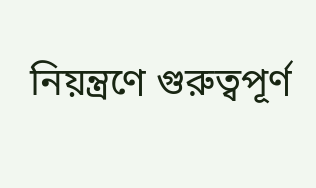নিয়ন্ত্রণে গুরুত্বপূর্ণ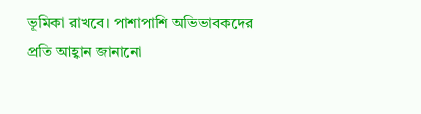ভূমিকা রাখবে। পাশাপাশি অভিভাবকদের প্রতি আহ্বান জানানো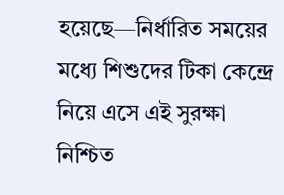হয়েছে—নির্ধারিত সময়ের মধ্যে শিশুদের টিকা কেন্দ্রে নিয়ে এসে এই সুরক্ষা নিশ্চিত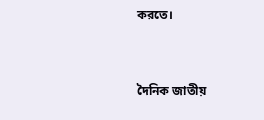করতে।


দৈনিক জাতীয়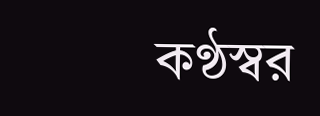কণ্ঠস্বর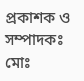প্রকাশক ও সম্পাদকঃ মোঃ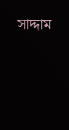সাদ্দাম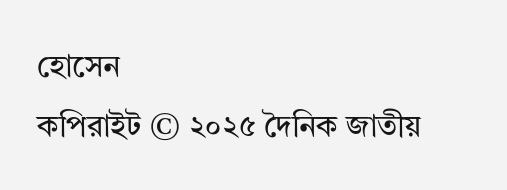হোসেন
কপিরাইট © ২০২৫ দৈনিক জাতীয়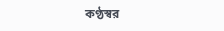কণ্ঠস্বর